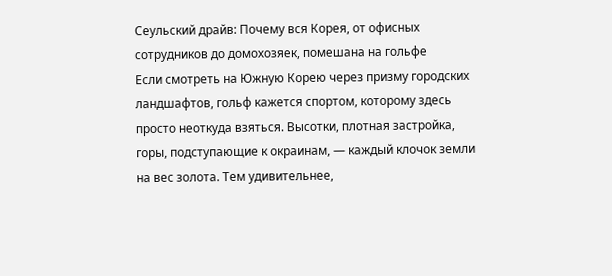Сеульский драйв: Почему вся Корея, от офисных сотрудников до домохозяек, помешана на гольфе
Если смотреть на Южную Корею через призму городских ландшафтов, гольф кажется спортом, которому здесь просто неоткуда взяться. Высотки, плотная застройка, горы, подступающие к окраинам, — каждый клочок земли на вес золота. Тем удивительнее,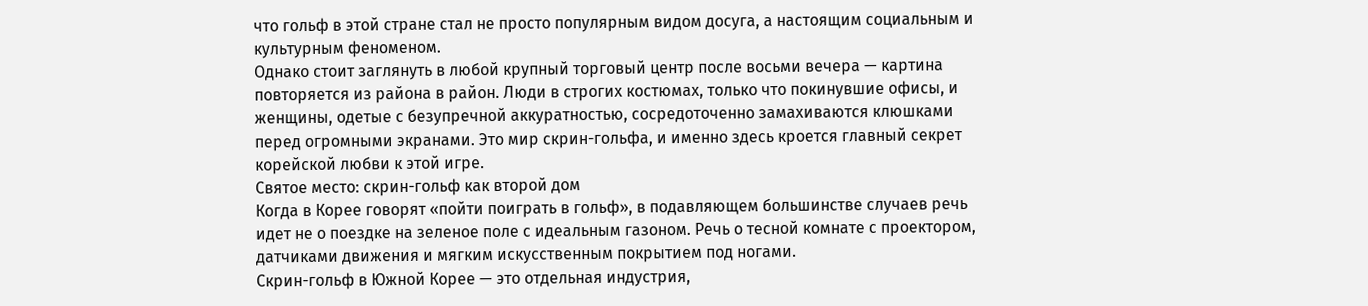что гольф в этой стране стал не просто популярным видом досуга, а настоящим социальным и культурным феноменом.
Однако стоит заглянуть в любой крупный торговый центр после восьми вечера — картина повторяется из района в район. Люди в строгих костюмах, только что покинувшие офисы, и женщины, одетые с безупречной аккуратностью, сосредоточенно замахиваются клюшками перед огромными экранами. Это мир скрин-гольфа, и именно здесь кроется главный секрет корейской любви к этой игре.
Святое место: скрин-гольф как второй дом
Когда в Корее говорят «пойти поиграть в гольф», в подавляющем большинстве случаев речь идет не о поездке на зеленое поле с идеальным газоном. Речь о тесной комнате с проектором, датчиками движения и мягким искусственным покрытием под ногами.
Скрин-гольф в Южной Корее — это отдельная индустрия,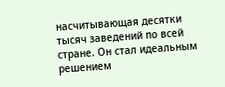насчитывающая десятки тысяч заведений по всей стране. Он стал идеальным решением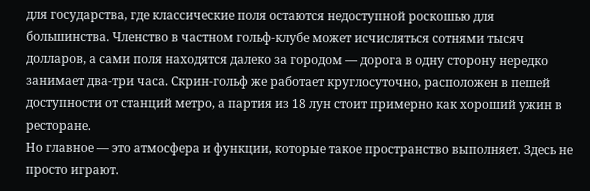для государства, где классические поля остаются недоступной роскошью для большинства. Членство в частном гольф-клубе может исчисляться сотнями тысяч долларов, а сами поля находятся далеко за городом — дорога в одну сторону нередко занимает два-три часа. Скрин-гольф же работает круглосуточно, расположен в пешей доступности от станций метро, а партия из 18 лун стоит примерно как хороший ужин в ресторане.
Но главное — это атмосфера и функции, которые такое пространство выполняет. Здесь не просто играют.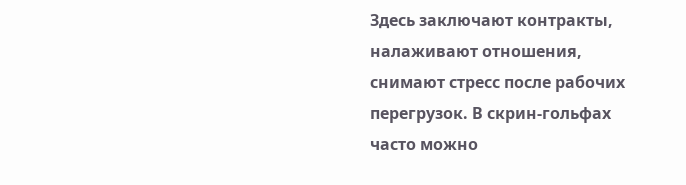Здесь заключают контракты, налаживают отношения, снимают стресс после рабочих перегрузок. В скрин-гольфах часто можно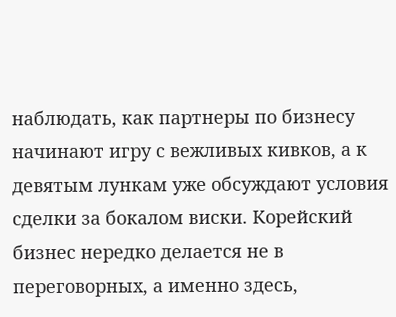наблюдать, как партнеры по бизнесу начинают игру с вежливых кивков, а к девятым лункам уже обсуждают условия сделки за бокалом виски. Корейский бизнес нередко делается не в переговорных, а именно здесь,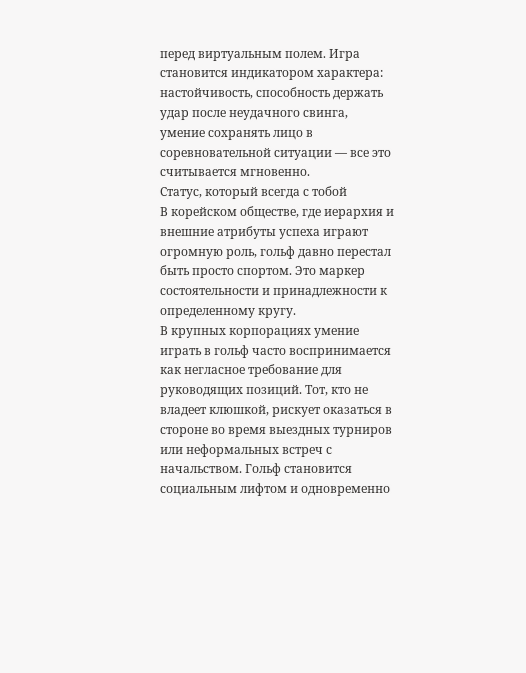перед виртуальным полем. Игра становится индикатором характера: настойчивость, способность держать удар после неудачного свинга, умение сохранять лицо в соревновательной ситуации — все это считывается мгновенно.
Статус, который всегда с тобой
В корейском обществе, где иерархия и внешние атрибуты успеха играют огромную роль, гольф давно перестал быть просто спортом. Это маркер состоятельности и принадлежности к определенному кругу.
В крупных корпорациях умение играть в гольф часто воспринимается как негласное требование для руководящих позиций. Тот, кто не владеет клюшкой, рискует оказаться в стороне во время выездных турниров или неформальных встреч с начальством. Гольф становится социальным лифтом и одновременно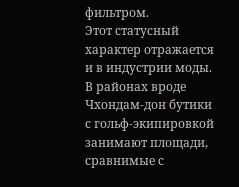фильтром.
Этот статусный характер отражается и в индустрии моды. В районах вроде Чхондам-дон бутики с гольф-экипировкой занимают площади, сравнимые с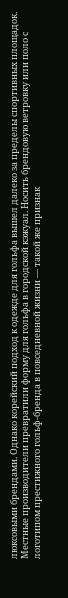люксовыми брендами. Однако корейский подход к одежде для гольфа вышел далеко за пределы спортивных площадок. Местные производители превратили форму для гольфа в городской кэжуал. Носить брендовую ветровку или поло с логотипом престижного гольф-бренда в повседневной жизни — такой же признак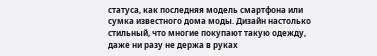статуса, как последняя модель смартфона или сумка известного дома моды. Дизайн настолько стильный, что многие покупают такую одежду, даже ни разу не держа в руках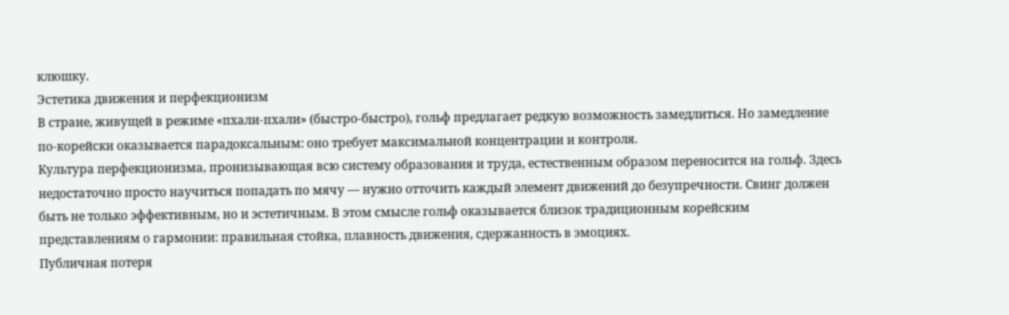клюшку.
Эстетика движения и перфекционизм
В стране, живущей в режиме «пхали-пхали» (быстро-быстро), гольф предлагает редкую возможность замедлиться. Но замедление по-корейски оказывается парадоксальным: оно требует максимальной концентрации и контроля.
Культура перфекционизма, пронизывающая всю систему образования и труда, естественным образом переносится на гольф. Здесь недостаточно просто научиться попадать по мячу — нужно отточить каждый элемент движений до безупречности. Свинг должен быть не только эффективным, но и эстетичным. В этом смысле гольф оказывается близок традиционным корейским представлениям о гармонии: правильная стойка, плавность движения, сдержанность в эмоциях.
Публичная потеря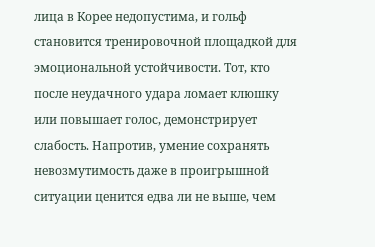лица в Корее недопустима, и гольф становится тренировочной площадкой для эмоциональной устойчивости. Тот, кто после неудачного удара ломает клюшку или повышает голос, демонстрирует слабость. Напротив, умение сохранять невозмутимость даже в проигрышной ситуации ценится едва ли не выше, чем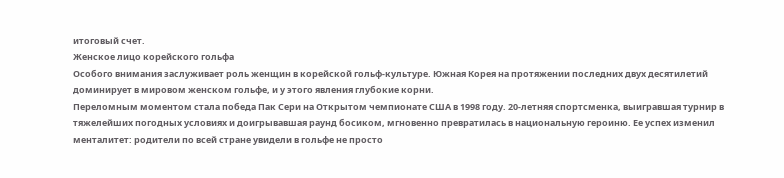итоговый счет.
Женское лицо корейского гольфа
Особого внимания заслуживает роль женщин в корейской гольф-культуре. Южная Корея на протяжении последних двух десятилетий доминирует в мировом женском гольфе, и у этого явления глубокие корни.
Переломным моментом стала победа Пак Сери на Открытом чемпионате США в 1998 году. 20-летняя спортсменка, выигравшая турнир в тяжелейших погодных условиях и доигрывавшая раунд босиком, мгновенно превратилась в национальную героиню. Ее успех изменил менталитет: родители по всей стране увидели в гольфе не просто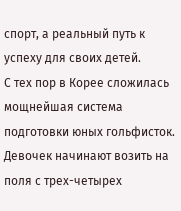спорт, а реальный путь к успеху для своих детей.
С тех пор в Корее сложилась мощнейшая система подготовки юных гольфисток. Девочек начинают возить на поля с трех-четырех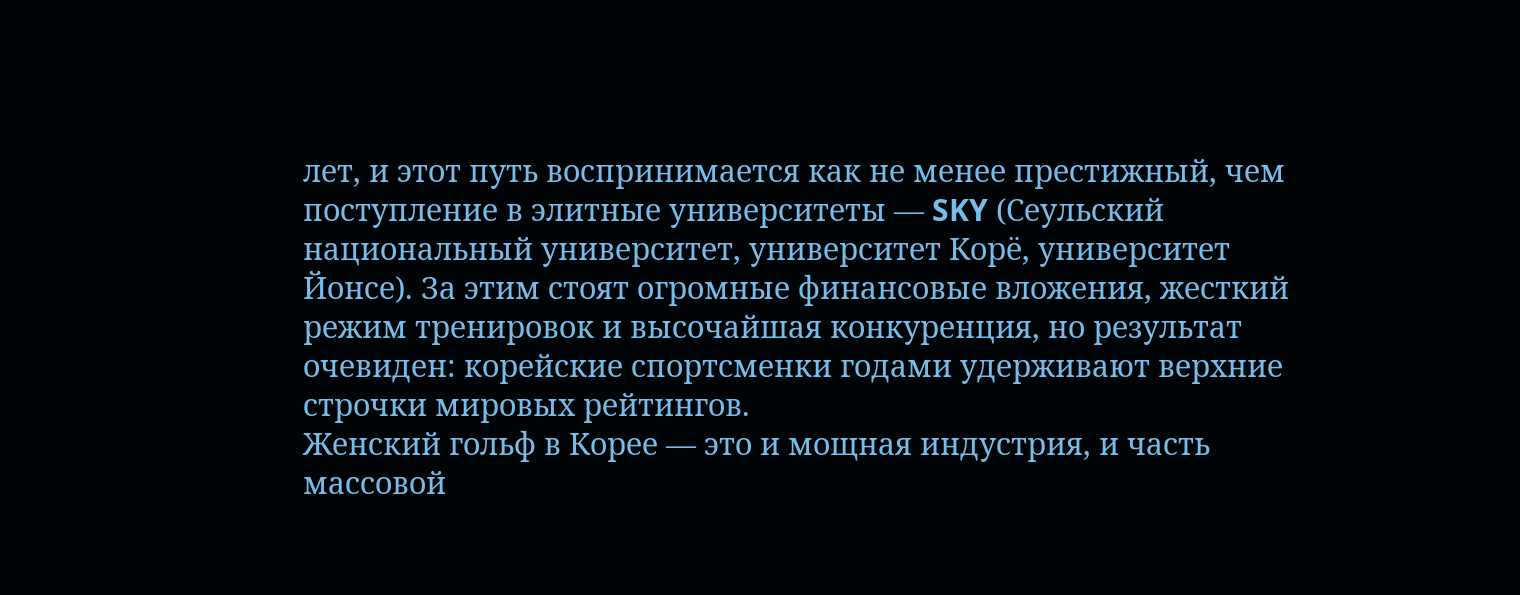лет, и этот путь воспринимается как не менее престижный, чем поступление в элитные университеты — SKY (Сеульский национальный университет, университет Корё, университет Йонсе). За этим стоят огромные финансовые вложения, жесткий режим тренировок и высочайшая конкуренция, но результат очевиден: корейские спортсменки годами удерживают верхние строчки мировых рейтингов.
Женский гольф в Корее — это и мощная индустрия, и часть массовой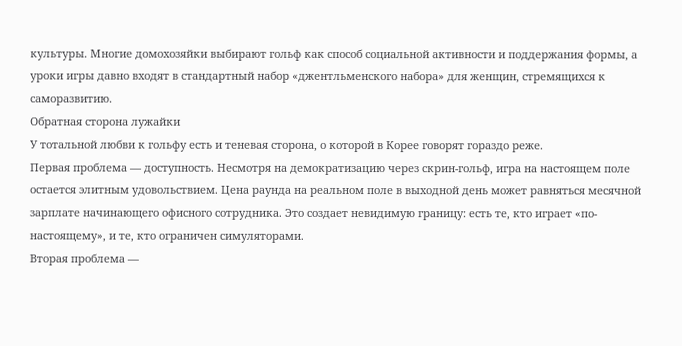культуры. Многие домохозяйки выбирают гольф как способ социальной активности и поддержания формы, а уроки игры давно входят в стандартный набор «джентльменского набора» для женщин, стремящихся к саморазвитию.
Обратная сторона лужайки
У тотальной любви к гольфу есть и теневая сторона, о которой в Корее говорят гораздо реже.
Первая проблема — доступность. Несмотря на демократизацию через скрин-гольф, игра на настоящем поле остается элитным удовольствием. Цена раунда на реальном поле в выходной день может равняться месячной зарплате начинающего офисного сотрудника. Это создает невидимую границу: есть те, кто играет «по-настоящему», и те, кто ограничен симуляторами.
Вторая проблема —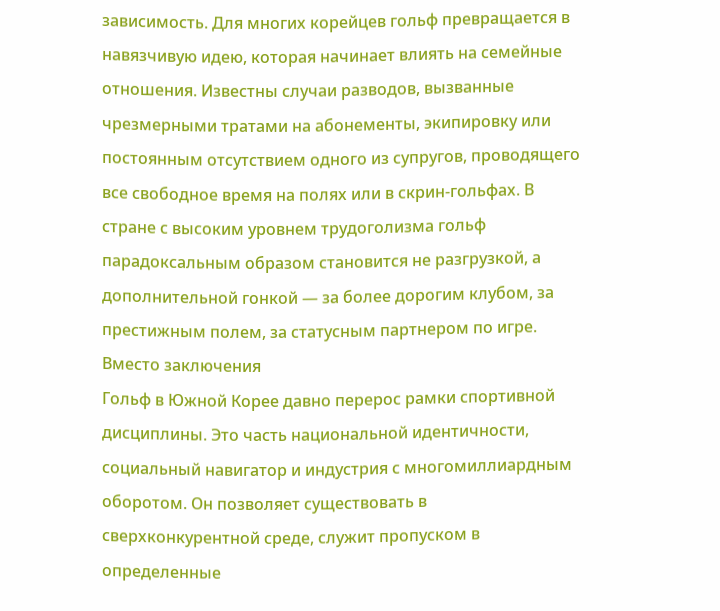зависимость. Для многих корейцев гольф превращается в навязчивую идею, которая начинает влиять на семейные отношения. Известны случаи разводов, вызванные чрезмерными тратами на абонементы, экипировку или постоянным отсутствием одного из супругов, проводящего все свободное время на полях или в скрин-гольфах. В стране с высоким уровнем трудоголизма гольф парадоксальным образом становится не разгрузкой, а дополнительной гонкой — за более дорогим клубом, за престижным полем, за статусным партнером по игре.
Вместо заключения
Гольф в Южной Корее давно перерос рамки спортивной дисциплины. Это часть национальной идентичности, социальный навигатор и индустрия с многомиллиардным оборотом. Он позволяет существовать в сверхконкурентной среде, служит пропуском в определенные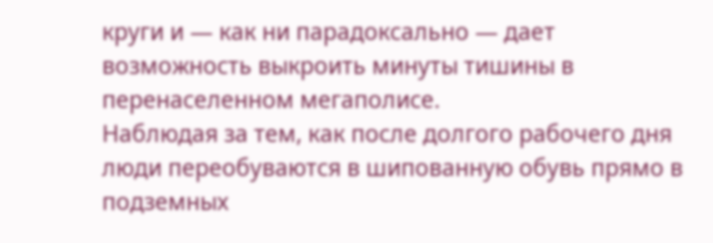круги и — как ни парадоксально — дает возможность выкроить минуты тишины в перенаселенном мегаполисе.
Наблюдая за тем, как после долгого рабочего дня люди переобуваются в шипованную обувь прямо в подземных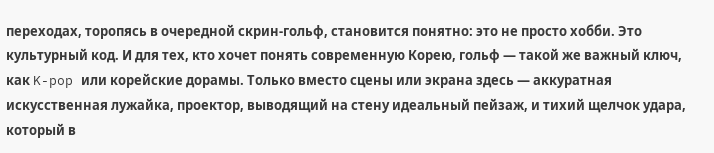переходах, торопясь в очередной скрин-гольф, становится понятно: это не просто хобби. Это культурный код. И для тех, кто хочет понять современную Корею, гольф — такой же важный ключ, как K-pop или корейские дорамы. Только вместо сцены или экрана здесь — аккуратная искусственная лужайка, проектор, выводящий на стену идеальный пейзаж, и тихий щелчок удара, который в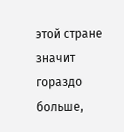этой стране значит гораздо больше,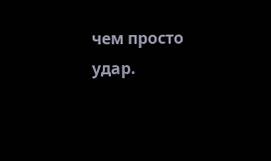чем просто удар.